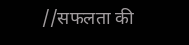//सफलता की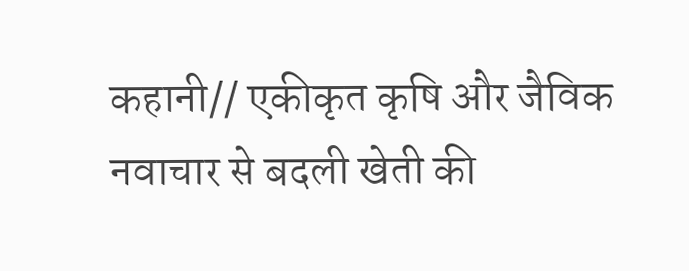कहानी// एकीकृत कृषि और जैविक नवाचार से बदली खेती की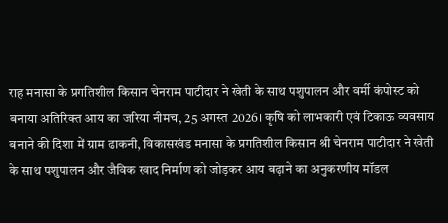राह मनासा के प्रगतिशील किसान चेनराम पाटीदार ने खेती के साथ पशुपालन और वर्मी कंपोस्ट को बनाया अतिरिक्त आय का जरिया नीमच, 25 अगस्त 2026। कृषि को लाभकारी एवं टिकाऊ व्यवसाय बनाने की दिशा में ग्राम ढाकनी, विकासखंड मनासा के प्रगतिशील किसान श्री चेनराम पाटीदार ने खेती के साथ पशुपालन और जैविक खाद निर्माण को जोड़कर आय बढ़ाने का अनुकरणीय मॉडल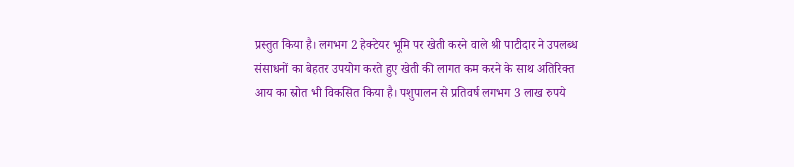प्रस्तुत किया है। लगभग 2 हेक्टेयर भूमि पर खेती करने वाले श्री पाटीदार ने उपलब्ध संसाधनों का बेहतर उपयोग करते हुए खेती की लागत कम करने के साथ अतिरिक्त आय का स्रोत भी विकसित किया है। पशुपालन से प्रतिवर्ष लगभग 3 लाख रुपये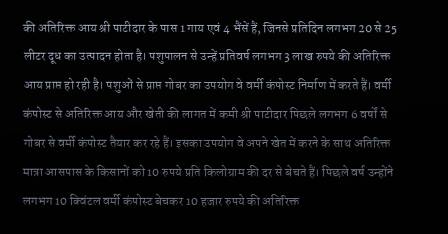की अतिरिक्त आय श्री पाटीदार के पास 1 गाय एवं 4 भैंसें हैं, जिनसे प्रतिदिन लगभग 20 से 25 लीटर दूध का उत्पादन होता है। पशुपालन से उन्हें प्रतिवर्ष लगभग 3 लाख रुपये की अतिरिक्त आय प्राप्त हो रही है। पशुओं से प्राप्त गोबर का उपयोग वे वर्मी कंपोस्ट निर्माण में करते हैं। वर्मी कंपोस्ट से अतिरिक्त आय और खेती की लागत में कमी श्री पाटीदार पिछले लगभग 6 वर्षों से गोबर से वर्मी कंपोस्ट तैयार कर रहे हैं। इसका उपयोग वे अपने खेत में करने के साथ अतिरिक्त मात्रा आसपास के किसानों को 10 रुपये प्रति किलोग्राम की दर से बेचते हैं। पिछले वर्ष उन्होंने लगभग 10 क्विंटल वर्मी कंपोस्ट बेचकर 10 हजार रुपये की अतिरिक्त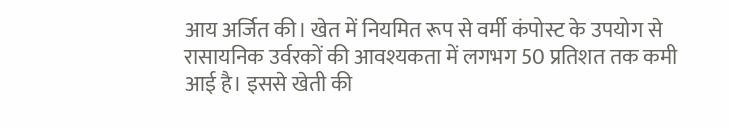आय अर्जित की। खेत में नियमित रूप से वर्मी कंपोस्ट के उपयोग से रासायनिक उर्वरकों की आवश्यकता में लगभग 50 प्रतिशत तक कमी आई है। इससे खेती की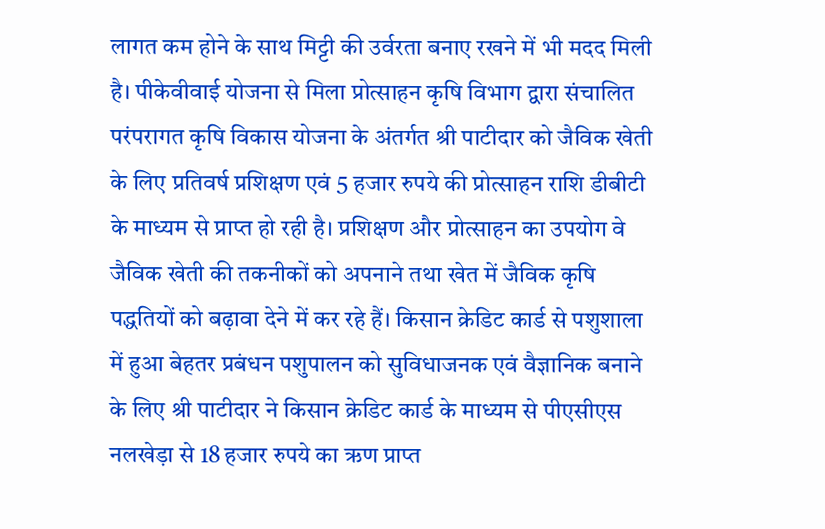लागत कम होने के साथ मिट्टी की उर्वरता बनाए रखने में भी मदद मिली है। पीकेवीवाई योजना से मिला प्रोत्साहन कृषि विभाग द्वारा संचालित परंपरागत कृषि विकास योजना के अंतर्गत श्री पाटीदार को जैविक खेती के लिए प्रतिवर्ष प्रशिक्षण एवं 5 हजार रुपये की प्रोत्साहन राशि डीबीटी के माध्यम से प्राप्त हो रही है। प्रशिक्षण और प्रोत्साहन का उपयोग वे जैविक खेती की तकनीकों को अपनाने तथा खेत में जैविक कृषि पद्धतियों को बढ़ावा देने में कर रहे हैं। किसान क्रेडिट कार्ड से पशुशाला में हुआ बेहतर प्रबंधन पशुपालन को सुविधाजनक एवं वैज्ञानिक बनाने के लिए श्री पाटीदार ने किसान क्रेडिट कार्ड के माध्यम से पीएसीएस नलखेड़ा से 18 हजार रुपये का ऋण प्राप्त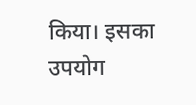किया। इसका उपयोग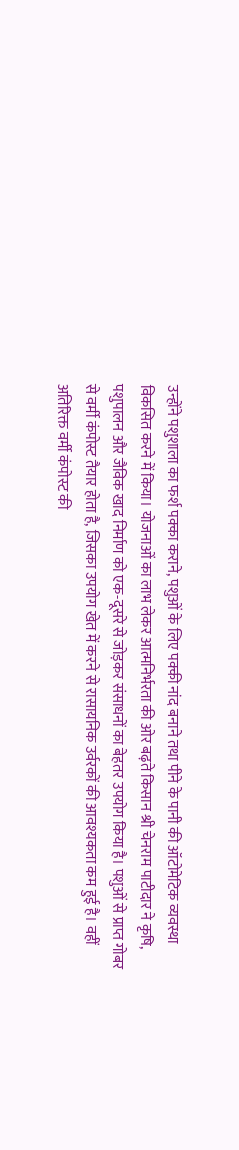उन्होंने पशुशाला का फर्श पक्का कराने, पशुओं के लिए पक्की नांद बनाने तथा पीने के पानी की ऑटोमेटिक व्यवस्था विकसित करने में किया। योजनाओं का लाभ लेकर आत्मनिर्भरता की ओर बढ़ते किसान श्री चेनराम पाटीदार ने कृषि, पशुपालन और जैविक खाद निर्माण को एक-दूसरे से जोड़कर संसाधनों का बेहतर उपयोग किया है। पशुओं से प्राप्त गोबर से वर्मी कंपोस्ट तैयार होता है, जिसका उपयोग खेत में करने से रासायनिक उर्वरकों की आवश्यकता कम हुई है। वहीं अतिरिक्त वर्मी कंपोस्ट की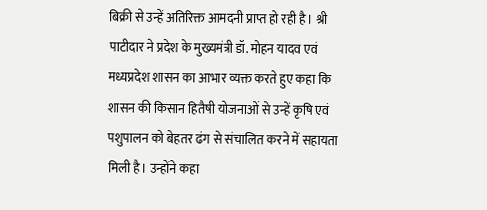बिक्री से उन्हें अतिरिक्त आमदनी प्राप्त हो रही है। श्री पाटीदार ने प्रदेश के मुख्यमंत्री डॉ. मोहन यादव एवं मध्यप्रदेश शासन का आभार व्यक्त करते हुए कहा कि शासन की किसान हितैषी योजनाओं से उन्हें कृषि एवं पशुपालन को बेहतर ढंग से संचालित करने में सहायता मिली है। उन्होंने कहा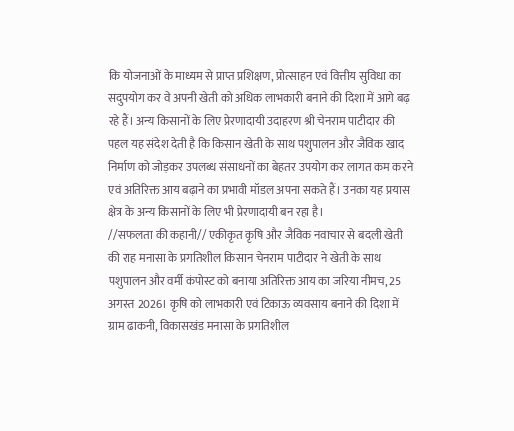कि योजनाओं के माध्यम से प्राप्त प्रशिक्षण, प्रोत्साहन एवं वित्तीय सुविधा का सदुपयोग कर वे अपनी खेती को अधिक लाभकारी बनाने की दिशा में आगे बढ़ रहे हैं। अन्य किसानों के लिए प्रेरणादायी उदाहरण श्री चेनराम पाटीदार की पहल यह संदेश देती है कि किसान खेती के साथ पशुपालन और जैविक खाद निर्माण को जोड़कर उपलब्ध संसाधनों का बेहतर उपयोग कर लागत कम करने एवं अतिरिक्त आय बढ़ाने का प्रभावी मॉडल अपना सकते हैं। उनका यह प्रयास क्षेत्र के अन्य किसानों के लिए भी प्रेरणादायी बन रहा है।
//सफलता की कहानी// एकीकृत कृषि और जैविक नवाचार से बदली खेती की राह मनासा के प्रगतिशील किसान चेनराम पाटीदार ने खेती के साथ पशुपालन और वर्मी कंपोस्ट को बनाया अतिरिक्त आय का जरिया नीमच, 25 अगस्त 2026। कृषि को लाभकारी एवं टिकाऊ व्यवसाय बनाने की दिशा में ग्राम ढाकनी, विकासखंड मनासा के प्रगतिशील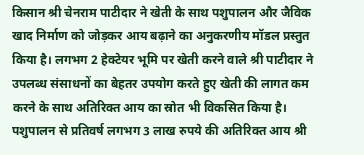किसान श्री चेनराम पाटीदार ने खेती के साथ पशुपालन और जैविक खाद निर्माण को जोड़कर आय बढ़ाने का अनुकरणीय मॉडल प्रस्तुत किया है। लगभग 2 हेक्टेयर भूमि पर खेती करने वाले श्री पाटीदार ने उपलब्ध संसाधनों का बेहतर उपयोग करते हुए खेती की लागत कम करने के साथ अतिरिक्त आय का स्रोत भी विकसित किया है। पशुपालन से प्रतिवर्ष लगभग 3 लाख रुपये की अतिरिक्त आय श्री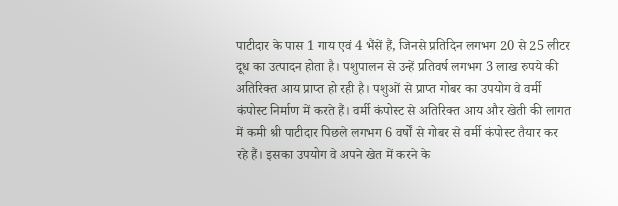पाटीदार के पास 1 गाय एवं 4 भैंसें हैं, जिनसे प्रतिदिन लगभग 20 से 25 लीटर दूध का उत्पादन होता है। पशुपालन से उन्हें प्रतिवर्ष लगभग 3 लाख रुपये की अतिरिक्त आय प्राप्त हो रही है। पशुओं से प्राप्त गोबर का उपयोग वे वर्मी कंपोस्ट निर्माण में करते हैं। वर्मी कंपोस्ट से अतिरिक्त आय और खेती की लागत में कमी श्री पाटीदार पिछले लगभग 6 वर्षों से गोबर से वर्मी कंपोस्ट तैयार कर रहे हैं। इसका उपयोग वे अपने खेत में करने के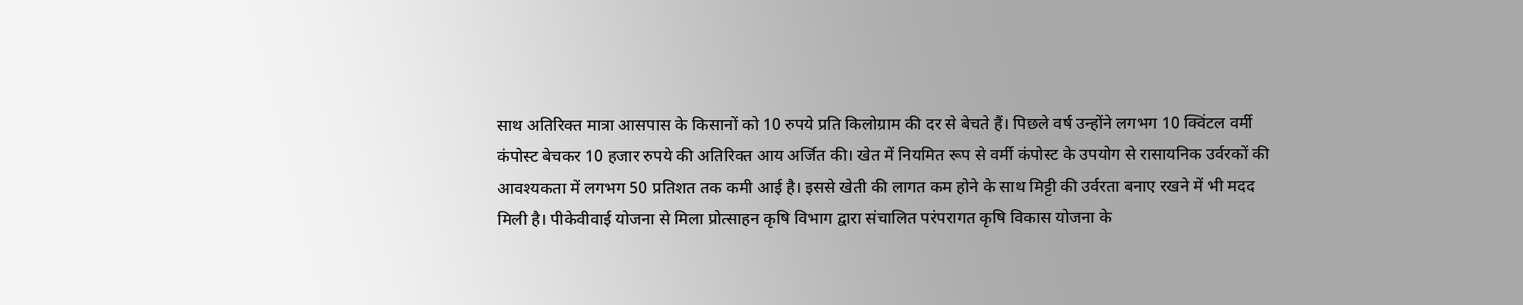साथ अतिरिक्त मात्रा आसपास के किसानों को 10 रुपये प्रति किलोग्राम की दर से बेचते हैं। पिछले वर्ष उन्होंने लगभग 10 क्विंटल वर्मी कंपोस्ट बेचकर 10 हजार रुपये की अतिरिक्त आय अर्जित की। खेत में नियमित रूप से वर्मी कंपोस्ट के उपयोग से रासायनिक उर्वरकों की आवश्यकता में लगभग 50 प्रतिशत तक कमी आई है। इससे खेती की लागत कम होने के साथ मिट्टी की उर्वरता बनाए रखने में भी मदद मिली है। पीकेवीवाई योजना से मिला प्रोत्साहन कृषि विभाग द्वारा संचालित परंपरागत कृषि विकास योजना के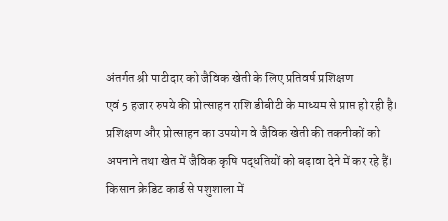अंतर्गत श्री पाटीदार को जैविक खेती के लिए प्रतिवर्ष प्रशिक्षण
एवं 5 हजार रुपये की प्रोत्साहन राशि डीबीटी के माध्यम से प्राप्त हो रही है। प्रशिक्षण और प्रोत्साहन का उपयोग वे जैविक खेती की तकनीकों को अपनाने तथा खेत में जैविक कृषि पद्धतियों को बढ़ावा देने में कर रहे हैं। किसान क्रेडिट कार्ड से पशुशाला में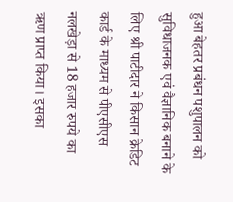हुआ बेहतर प्रबंधन पशुपालन को सुविधाजनक एवं वैज्ञानिक बनाने के लिए श्री पाटीदार ने किसान क्रेडिट कार्ड के माध्यम से पीएसीएस नलखेड़ा से 18 हजार रुपये का ऋण प्राप्त किया। इसका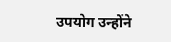उपयोग उन्होंने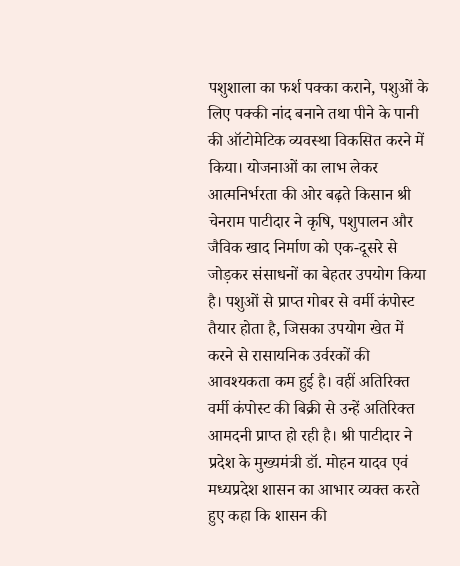पशुशाला का फर्श पक्का कराने, पशुओं के लिए पक्की नांद बनाने तथा पीने के पानी की ऑटोमेटिक व्यवस्था विकसित करने में किया। योजनाओं का लाभ लेकर आत्मनिर्भरता की ओर बढ़ते किसान श्री चेनराम पाटीदार ने कृषि, पशुपालन और जैविक खाद निर्माण को एक-दूसरे से जोड़कर संसाधनों का बेहतर उपयोग किया है। पशुओं से प्राप्त गोबर से वर्मी कंपोस्ट तैयार होता है, जिसका उपयोग खेत में करने से रासायनिक उर्वरकों की आवश्यकता कम हुई है। वहीं अतिरिक्त वर्मी कंपोस्ट की बिक्री से उन्हें अतिरिक्त आमदनी प्राप्त हो रही है। श्री पाटीदार ने प्रदेश के मुख्यमंत्री डॉ. मोहन यादव एवं मध्यप्रदेश शासन का आभार व्यक्त करते हुए कहा कि शासन की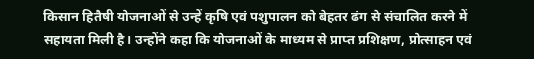किसान हितैषी योजनाओं से उन्हें कृषि एवं पशुपालन को बेहतर ढंग से संचालित करने में सहायता मिली है। उन्होंने कहा कि योजनाओं के माध्यम से प्राप्त प्रशिक्षण, प्रोत्साहन एवं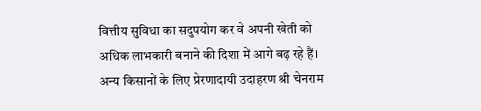वित्तीय सुविधा का सदुपयोग कर वे अपनी खेती को अधिक लाभकारी बनाने की दिशा में आगे बढ़ रहे हैं। अन्य किसानों के लिए प्रेरणादायी उदाहरण श्री चेनराम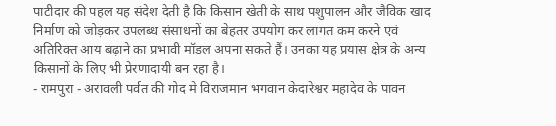पाटीदार की पहल यह संदेश देती है कि किसान खेती के साथ पशुपालन और जैविक खाद निर्माण को जोड़कर उपलब्ध संसाधनों का बेहतर उपयोग कर लागत कम करने एवं अतिरिक्त आय बढ़ाने का प्रभावी मॉडल अपना सकते हैं। उनका यह प्रयास क्षेत्र के अन्य किसानों के लिए भी प्रेरणादायी बन रहा है।
- रामपुरा - अरावली पर्वत की गोद मे विराजमान भगवान केदारेश्वर महादेव के पावन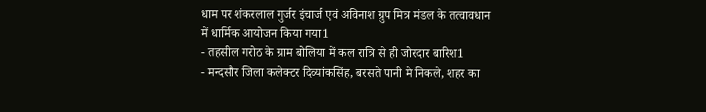धाम पर शंकरलाल गुर्जर इंचार्ज एवं अविनाश ग्रुप मित्र मंडल के तत्वावधान में धार्मिक आयोजन किया गया1
- तहसील गरोठ के ग्राम बोलिया में कल रात्रि से ही जोरदार बारिश1
- मन्दसौर जिला कलेक्टर दिव्यांकसिंह, बरसते पानी मे निकले, शहर का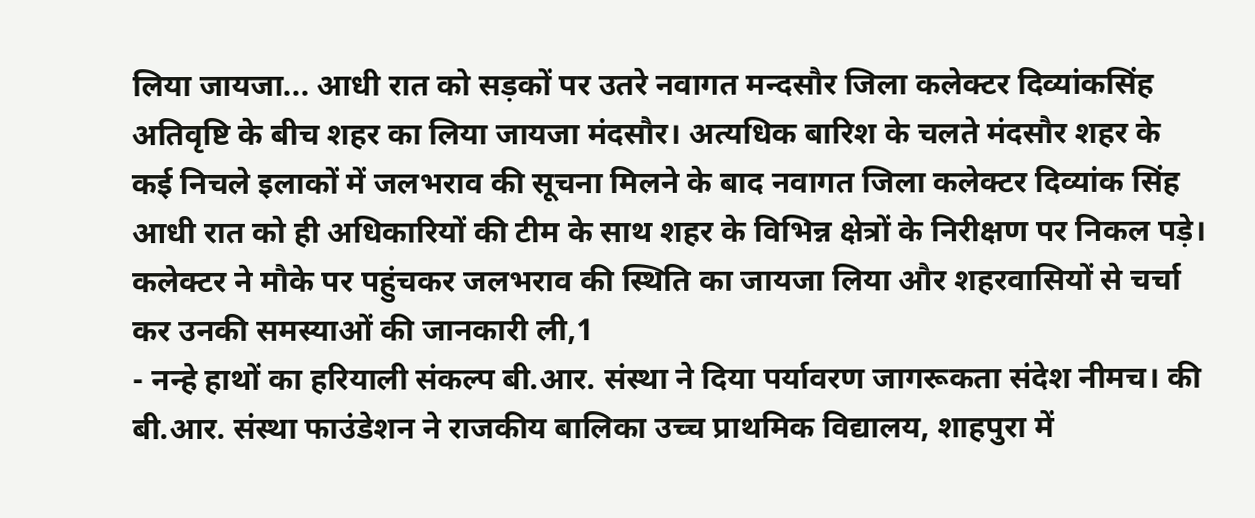लिया जायजा... आधी रात को सड़कों पर उतरे नवागत मन्दसौर जिला कलेक्टर दिव्यांकसिंह अतिवृष्टि के बीच शहर का लिया जायजा मंदसौर। अत्यधिक बारिश के चलते मंदसौर शहर के कई निचले इलाकों में जलभराव की सूचना मिलने के बाद नवागत जिला कलेक्टर दिव्यांक सिंह आधी रात को ही अधिकारियों की टीम के साथ शहर के विभिन्न क्षेत्रों के निरीक्षण पर निकल पड़े। कलेक्टर ने मौके पर पहुंचकर जलभराव की स्थिति का जायजा लिया और शहरवासियों से चर्चा कर उनकी समस्याओं की जानकारी ली,1
- नन्हे हाथों का हरियाली संकल्प बी.आर. संस्था ने दिया पर्यावरण जागरूकता संदेश नीमच। की बी.आर. संस्था फाउंडेशन ने राजकीय बालिका उच्च प्राथमिक विद्यालय, शाहपुरा में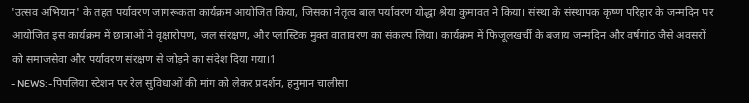'उत्सव अभियान' के तहत पर्यावरण जागरूकता कार्यक्रम आयोजित किया, जिसका नेतृत्व बाल पर्यावरण योद्धा श्रेया कुमावत ने किया। संस्था के संस्थापक कृष्ण परिहार के जन्मदिन पर आयोजित इस कार्यक्रम में छात्राओं ने वृक्षारोपण, जल संरक्षण, और प्लास्टिक मुक्त वातावरण का संकल्प लिया। कार्यक्रम में फिजूलखर्ची के बजाय जन्मदिन और वर्षगांठ जैसे अवसरों को समाजसेवा और पर्यावरण संरक्षण से जोड़ने का संदेश दिया गया।1
- NEWS:-पिपलिया स्टेशन पर रेल सुविधाओं की मांग को लेकर प्रदर्शन, हनुमान चालीसा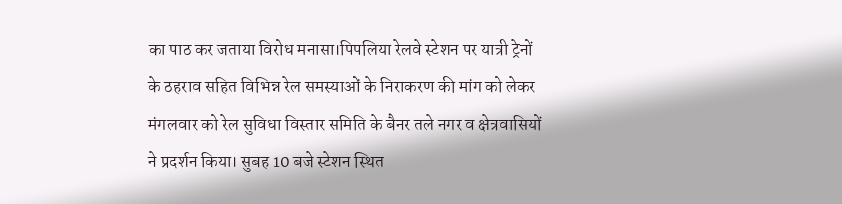का पाठ कर जताया विरोध मनासा।पिपलिया रेलवे स्टेशन पर यात्री ट्रेनों के ठहराव सहित विभिन्न रेल समस्याओं के निराकरण की मांग को लेकर मंगलवार को रेल सुविधा विस्तार समिति के बैनर तले नगर व क्षेत्रवासियों ने प्रदर्शन किया। सुबह 10 बजे स्टेशन स्थित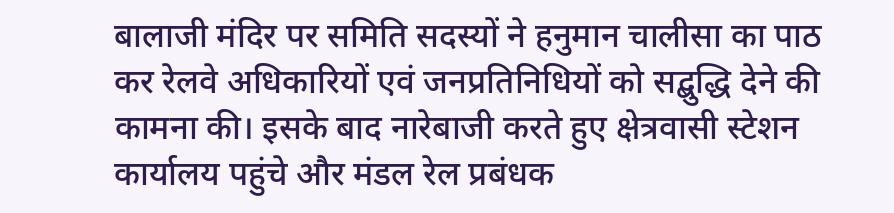बालाजी मंदिर पर समिति सदस्यों ने हनुमान चालीसा का पाठ कर रेलवे अधिकारियों एवं जनप्रतिनिधियों को सद्बुद्धि देने की कामना की। इसके बाद नारेबाजी करते हुए क्षेत्रवासी स्टेशन कार्यालय पहुंचे और मंडल रेल प्रबंधक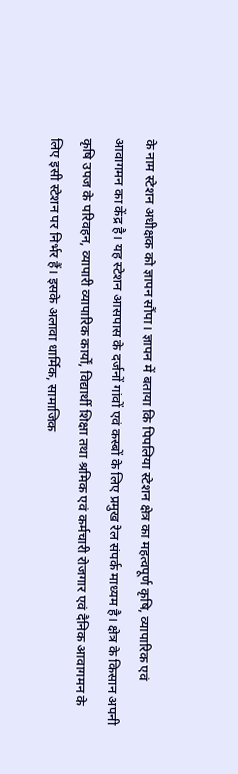के नाम स्टेशन अधीक्षक को ज्ञापन सौंपा। ज्ञापन में बताया कि पिपलिया स्टेशन क्षेत्र का महत्वपूर्ण कृषि, व्यापारिक एवं आवागमन का केंद्र है। यह स्टेशन आसपास के दर्जनों गांवों एवं कस्बों के लिए प्रमुख रेल संपर्क माध्यम है। क्षेत्र के किसान अपनी कृषि उपज के परिवहन, व्यापारी व्यापारिक कार्यों, विद्यार्थी शिक्षा तथा श्रमिक एवं कर्मचारी रोजगार एवं दैनिक आवागमन के लिए इसी स्टेशन पर निर्भर हैं। इसके अलावा धार्मिक, सामाजिक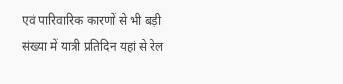एवं पारिवारिक कारणों से भी बड़ी संख्या में यात्री प्रतिदिन यहां से रेल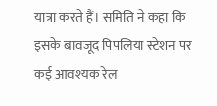यात्रा करते हैं। समिति ने कहा कि इसके बावजूद पिपलिया स्टेशन पर कई आवश्यक रेल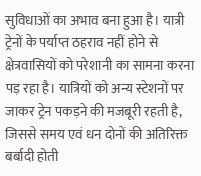सुविधाओं का अभाव बना हुआ है। यात्री ट्रेनों के पर्याप्त ठहराव नहीं होने से क्षेत्रवासियों को परेशानी का सामना करना पड़ रहा है। यात्रियों को अन्य स्टेशनों पर जाकर ट्रेन पकड़ने की मजबूरी रहती है, जिससे समय एवं धन दोनों की अतिरिक्त बर्बादी होती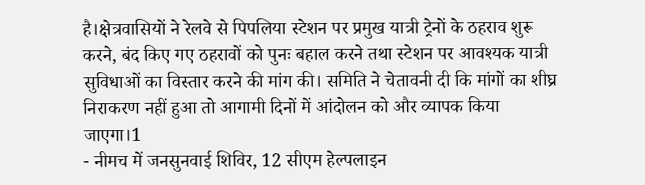है।क्षेत्रवासियों ने रेलवे से पिपलिया स्टेशन पर प्रमुख यात्री ट्रेनों के ठहराव शुरू करने, बंद किए गए ठहरावों को पुनः बहाल करने तथा स्टेशन पर आवश्यक यात्री सुविधाओं का विस्तार करने की मांग की। समिति ने चेतावनी दी कि मांगों का शीघ्र निराकरण नहीं हुआ तो आगामी दिनों में आंदोलन को और व्यापक किया जाएगा।1
- नीमच में जनसुनवाई शिविर, 12 सीएम हेल्पलाइन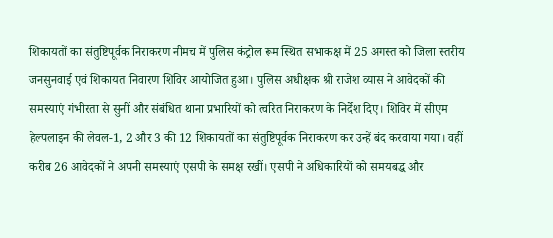शिकायतों का संतुष्टिपूर्वक निराकरण नीमच में पुलिस कंट्रोल रूम स्थित सभाकक्ष में 25 अगस्त को जिला स्तरीय जनसुनवाई एवं शिकायत निवारण शिविर आयोजित हुआ। पुलिस अधीक्षक श्री राजेश व्यास ने आवेदकों की समस्याएं गंभीरता से सुनीं और संबंधित थाना प्रभारियों को त्वरित निराकरण के निर्देश दिए। शिविर में सीएम हेल्पलाइन की लेवल-1, 2 और 3 की 12 शिकायतों का संतुष्टिपूर्वक निराकरण कर उन्हें बंद करवाया गया। वहीं करीब 26 आवेदकों ने अपनी समस्याएं एसपी के समक्ष रखीं। एसपी ने अधिकारियों को समयबद्ध और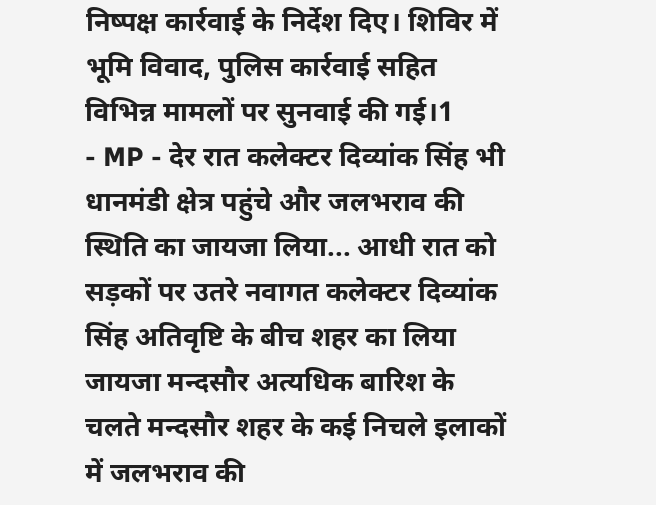निष्पक्ष कार्रवाई के निर्देश दिए। शिविर में भूमि विवाद, पुलिस कार्रवाई सहित विभिन्न मामलों पर सुनवाई की गई।1
- MP - देर रात कलेक्टर दिव्यांक सिंह भी धानमंडी क्षेत्र पहुंचे और जलभराव की स्थिति का जायजा लिया... आधी रात को सड़कों पर उतरे नवागत कलेक्टर दिव्यांक सिंह अतिवृष्टि के बीच शहर का लिया जायजा मन्दसौर अत्यधिक बारिश के चलते मन्दसौर शहर के कई निचले इलाकों में जलभराव की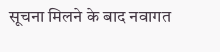सूचना मिलने के बाद नवागत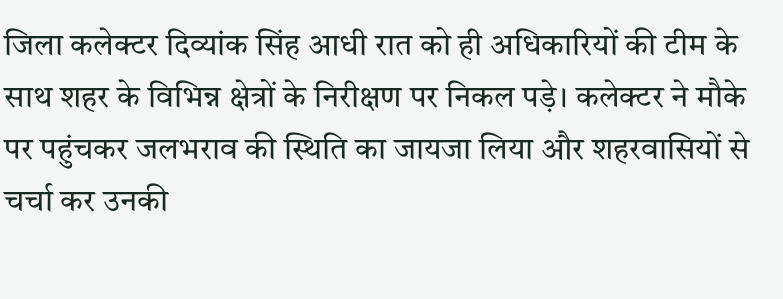जिला कलेक्टर दिव्यांक सिंह आधी रात को ही अधिकारियों की टीम के साथ शहर के विभिन्न क्षेत्रों के निरीक्षण पर निकल पड़े। कलेक्टर ने मौके पर पहुंचकर जलभराव की स्थिति का जायजा लिया और शहरवासियों से चर्चा कर उनकी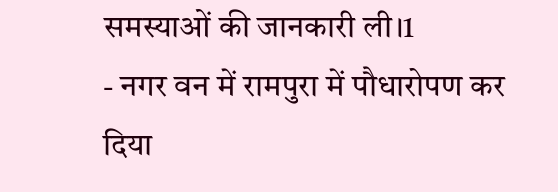समस्याओं की जानकारी ली।1
- नगर वन में रामपुरा में पौधारोपण कर दिया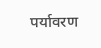पर्यावरण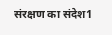संरक्षण का संदेश1